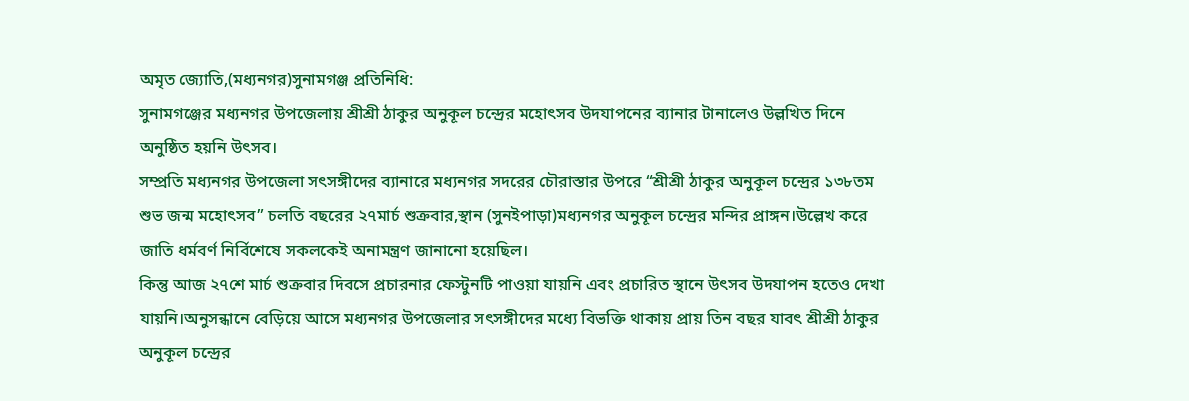অমৃত জ্যোতি,(মধ্যনগর)সুনামগঞ্জ প্রতিনিধি:
সুনামগঞ্জের মধ্যনগর উপজেলায় শ্রীশ্রী ঠাকুর অনুকূল চন্দ্রের মহোৎসব উদযাপনের ব্যানার টানালেও উল্লখিত দিনে অনুষ্ঠিত হয়নি উৎসব।
সম্প্রতি মধ্যনগর উপজেলা সৎসঙ্গীদের ব্যানারে মধ্যনগর সদরের চৌরাস্তার উপরে “শ্রীশ্রী ঠাকুর অনুকূল চন্দ্রের ১৩৮তম শুভ জন্ম মহোৎসব” চলতি বছরের ২৭মার্চ শুক্রবার,স্থান (সুনইপাড়া)মধ্যনগর অনুকূল চন্দ্রের মন্দির প্রাঙ্গন।উল্লেখ করে জাতি ধর্মবর্ণ নির্বিশেষে সকলকেই অনামন্ত্রণ জানানো হয়েছিল।
কিন্তু আজ ২৭শে মার্চ শুক্রবার দিবসে প্রচারনার ফেস্টুনটি পাওয়া যায়নি এবং প্রচারিত স্থানে উৎসব উদযাপন হতেও দেখা যায়নি।অনুসন্ধানে বেড়িয়ে আসে মধ্যনগর উপজেলার সৎসঙ্গীদের মধ্যে বিভক্তি থাকায় প্রায় তিন বছর যাবৎ শ্রীশ্রী ঠাকুর অনুকূল চন্দ্রের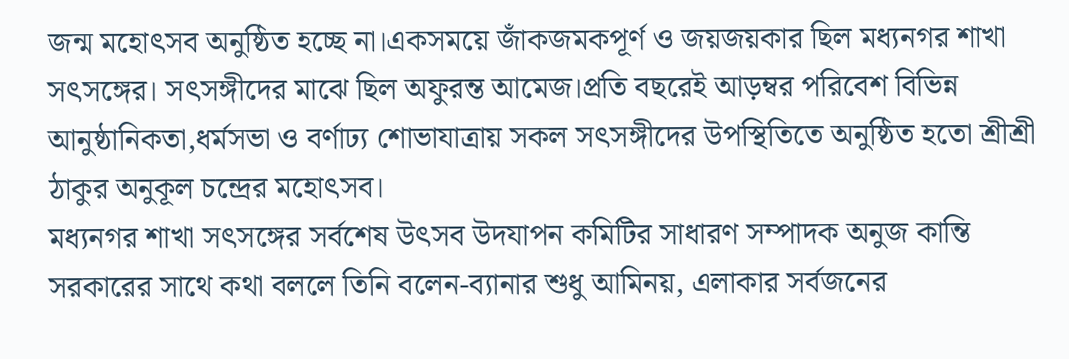জন্ম মহোৎসব অনুষ্ঠিত হচ্ছে না।একসময়ে জাঁকজমকপূর্ণ ও জয়জয়কার ছিল মধ্যনগর শাখা সৎসঙ্গের। সৎসঙ্গীদের মাঝে ছিল অফুরন্ত আমেজ।প্রতি বছরেই আড়ম্বর পরিবেশ বিভিন্ন আনুষ্ঠানিকতা,ধর্মসভা ও বর্ণাঢ্য শোভাযাত্রায় সকল সৎসঙ্গীদের উপস্থিতিতে অনুষ্ঠিত হতো শ্রীশ্রী ঠাকুর অনুকূল চন্দ্রের মহোৎসব।
মধ্যনগর শাখা সৎসঙ্গের সর্বশেষ উৎসব উদযাপন কমিটির সাধারণ সম্পাদক অনুজ কান্তি সরকারের সাথে কথা বললে তিনি বলেন-ব্যানার শুধু আমিনয়, এলাকার সর্বজনের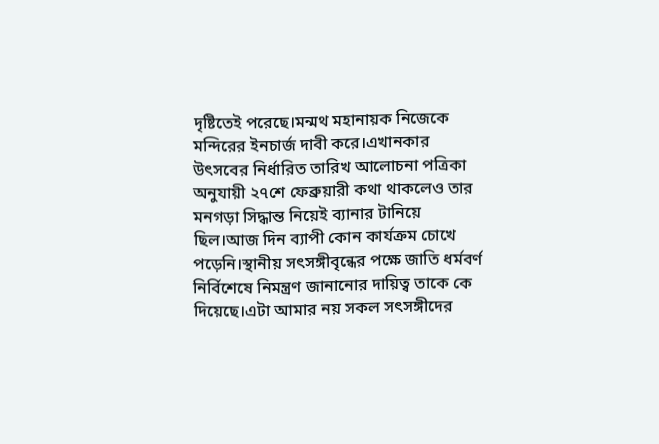দৃষ্টিতেই পরেছে।মন্মথ মহানায়ক নিজেকে মন্দিরের ইনচার্জ দাবী করে।এখানকার উৎসবের নির্ধারিত তারিখ আলোচনা পত্রিকা অনুযায়ী ২৭শে ফেব্রুয়ারী কথা থাকলেও তার মনগড়া সিদ্ধান্ত নিয়েই ব্যানার টানিয়ে ছিল।আজ দিন ব্যাপী কোন কার্যক্রম চোখে পড়েনি।স্থানীয় সৎসঙ্গীবৃন্ধের পক্ষে জাতি ধর্মবর্ণ নির্বিশেষে নিমন্ত্রণ জানানোর দায়িত্ব তাকে কে দিয়েছে।এটা আমার নয় সকল সৎসঙ্গীদের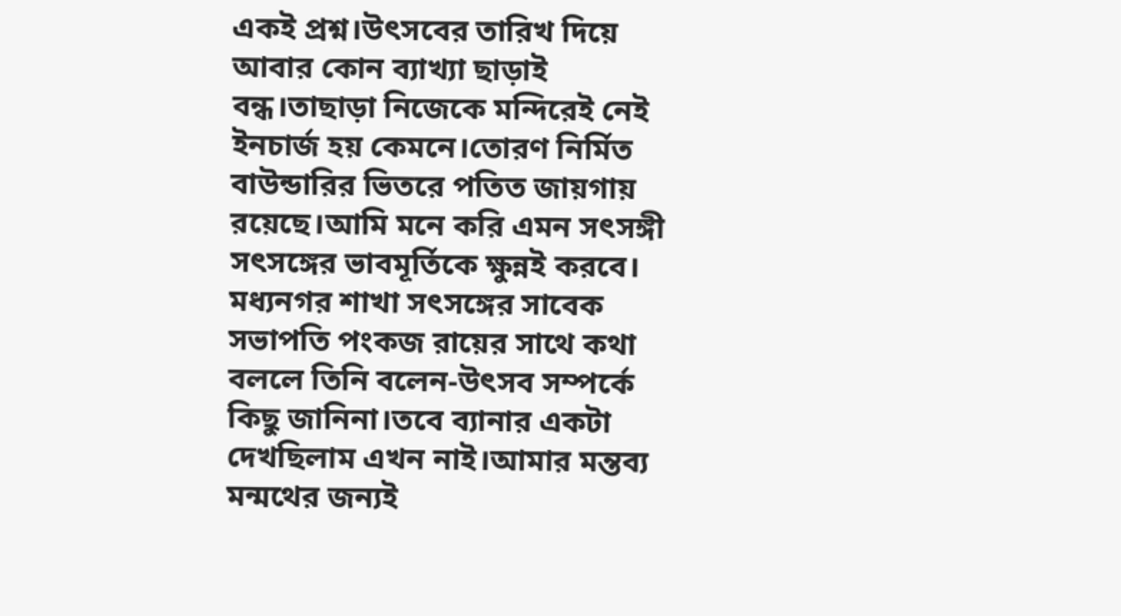একই প্রশ্ন।উৎসবের তারিখ দিয়ে আবার কোন ব্যাখ্যা ছাড়াই বন্ধ।তাছাড়া নিজেকে মন্দিরেই নেই ইনচার্জ হয় কেমনে।তোরণ নির্মিত বাউন্ডারির ভিতরে পতিত জায়গায় রয়েছে।আমি মনে করি এমন সৎসঙ্গী সৎসঙ্গের ভাবমূর্তিকে ক্ষুন্নই করবে।
মধ্যনগর শাখা সৎসঙ্গের সাবেক সভাপতি পংকজ রায়ের সাথে কথা বললে তিনি বলেন-উৎসব সম্পর্কে কিছু জানিনা।তবে ব্যানার একটা দেখছিলাম এখন নাই।আমার মন্তব্য মন্মথের জন্যই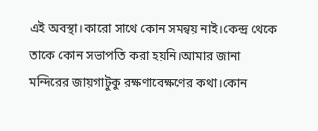এই অবস্থা।কারো সাথে কোন সমন্বয় নাই।কেন্দ্র থেকে তাকে কোন সভাপতি করা হয়নি।আমার জানা মন্দিরের জায়গাটুকু রক্ষণাবেক্ষণের কথা।কোন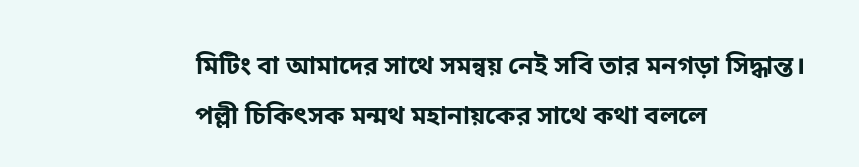মিটিং বা আমাদের সাথে সমন্বয় নেই সবি তার মনগড়া সিদ্ধান্ত।
পল্লী চিকিৎসক মন্মথ মহানায়কের সাথে কথা বললে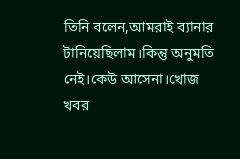তিনি বলেন,আমরাই ব্যানার টানিয়েছিলাম।কিন্তু অনুমতি নেই।কেউ আসেনা।খোজ খবর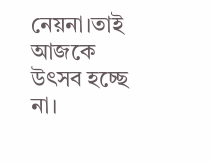নেয়না।তাই আজকে উৎসব হচ্ছে না।